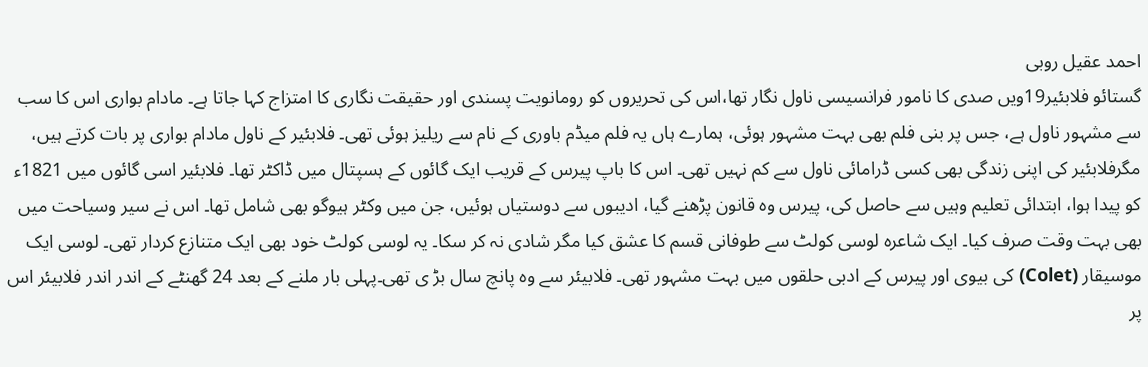احمد عقیل روبی
گستائو فلابئیر19ویں صدی کا نامور فرانسیسی ناول نگار تھا،اس کی تحریروں کو رومانویت پسندی اور حقیقت نگاری کا امتزاج کہا جاتا ہے۔ مادام بواری اس کا سب سے مشہور ناول ہے، جس پر بنی فلم بھی بہت مشہور ہوئی، ہمارے ہاں یہ فلم میڈم باوری کے نام سے ریلیز ہوئی تھی۔ فلابئیر کے ناول مادام بواری پر بات کرتے ہیں، مگرفلابئیر کی اپنی زندگی بھی کسی ڈرامائی ناول سے کم نہیں تھی۔ اس کا باپ پیرس کے قریب ایک گائوں کے ہسپتال میں ڈاکٹر تھا۔ فلابئیر اسی گائوں میں 1821ء کو پیدا ہوا، ابتدائی تعلیم وہیں سے حاصل کی، پیرس وہ قانون پڑھنے گیا، ادیبوں سے دوستیاں ہوئیں، جن میں وکٹر ہیوگو بھی شامل تھا۔ اس نے سیر وسیاحت میں بھی بہت وقت صرف کیا۔ ایک شاعرہ لوسی کولٹ سے طوفانی قسم کا عشق کیا مگر شادی نہ کر سکا۔ یہ لوسی کولٹ خود بھی ایک متنازع کردار تھی۔ لوسی ایک موسیقار (Colet) کی بیوی اور پیرس کے ادبی حلقوں میں بہت مشہور تھی۔ فلابیئر سے وہ پانچ سال بڑ ی تھی۔پہلی بار ملنے کے بعد 24 گھنٹے کے اندر اندر فلابیئر اس پر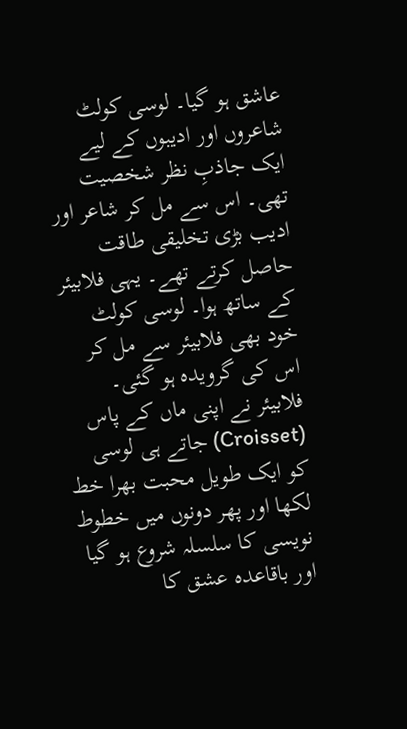عاشق ہو گیا۔ لوسی کولٹ شاعروں اور ادیبوں کے لیے ایک جاذبِ نظر شخصیت تھی۔ اس سے مل کر شاعر اور ادیب بڑی تخلیقی طاقت حاصل کرتے تھے۔ یہی فلابیئر کے ساتھ ہوا۔ لوسی کولٹ خود بھی فلابیئر سے مل کر اس کی گرویدہ ہو گئی۔ فلابیئر نے اپنی ماں کے پاس (Croisset) جاتے ہی لوسی کو ایک طویل محبت بھرا خط لکھا اور پھر دونوں میں خطوط نویسی کا سلسلہ شروع ہو گیا اور باقاعدہ عشق کا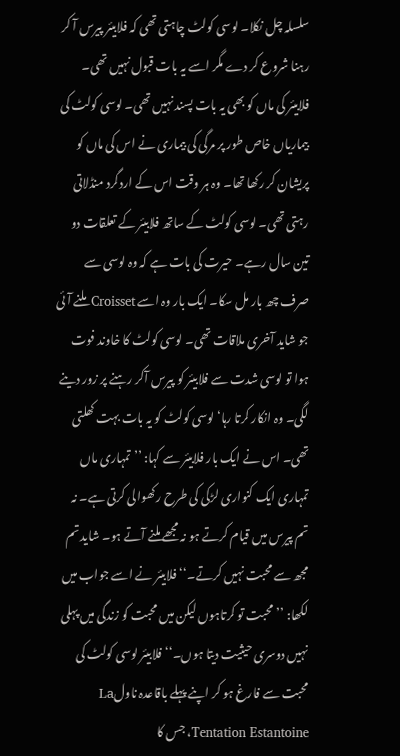سلسلہ چل نکلا۔ لوسی کولٹ چاہتی تھی کہ فلابیئر پیرس آ کر رہنا شروع کر دے مگر اسے یہ بات قبول نہیں تھی۔ فلابیئر کی ماں کو بھی یہ بات پسند نہیں تھی۔ لوسی کولٹ کی بیماریاں خاص طور پر مرگی کی بیماری نے اس کی ماں کو پریشان کر رکھا تھا۔ وہ ہر وقت اس کے اردگرد منڈلاتی رہتی تھی۔ لوسی کولٹ کے ساتھ فلابیئر کے تعلقات دو تین سال رہے۔ حیرت کی بات ہے کہ وہ لوسی سے صرف چھ بار مل سکا۔ ایک بار وہ اسے Croisset ملنے آئی جو شاید آخری ملاقات تھی۔ لوسی کولٹ کا خاوند فوت ہوا تو لوسی شدت سے فلابیئر کو پیرس آکر رہنے پر زور دینے لگی۔ وہ انکار کرتا رہا‘ لوسی کولٹ کو یہ بات بہت کھلتی تھی۔ اس نے ایک بار فلابیئر سے کہا: ’’تمہاری ماں تمہاری ایک کنواری لڑکی کی طرح رکھوالی کرتی ہے۔ نہ تم پیرس میں قیام کرتے ہو نہ مجھے ملنے آتے ہو۔ شاید تم مجھ سے محبت نہیں کرتے۔‘‘ فلابیئر نے اسے جواب میں لکھا: ’’محبت تو کرتاہوں لیکن میں محبت کو زندگی میں پہلی نہیں دوسری حیثیت دیتا ہوں۔‘‘ فلابیئر لوسی کولٹ کی محبت سے فارغ ہو کر اپنے پہلے باقاعدہ ناولLa Tentation Estantoine، جس کا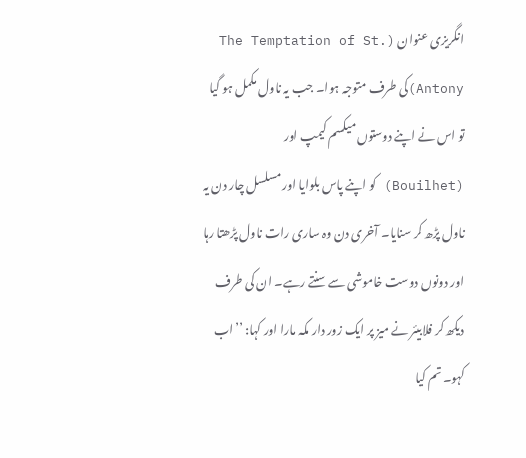انگریزی عنوان (The Temptation of St. Antony)کی طرف متوجہ ہوا۔ جب یہ ناول مکمل ہو گیا تو اس نے اپنے دوستوں میکسم کیمپ اور (Bouilhet) کو اپنے پاس بلوایا اور مسلسل چار دن یہ ناول پڑھ کر سنایا۔ آخری دن وہ ساری رات ناول پڑھتا رہا اور دونوں دوست خاموشی سے سنتے رہے۔ ان کی طرف دیکھ کر فلابیئر نے میز پر ایک زور دار مکہ مارا اور کہا: ’’اب کہو۔ تم کیا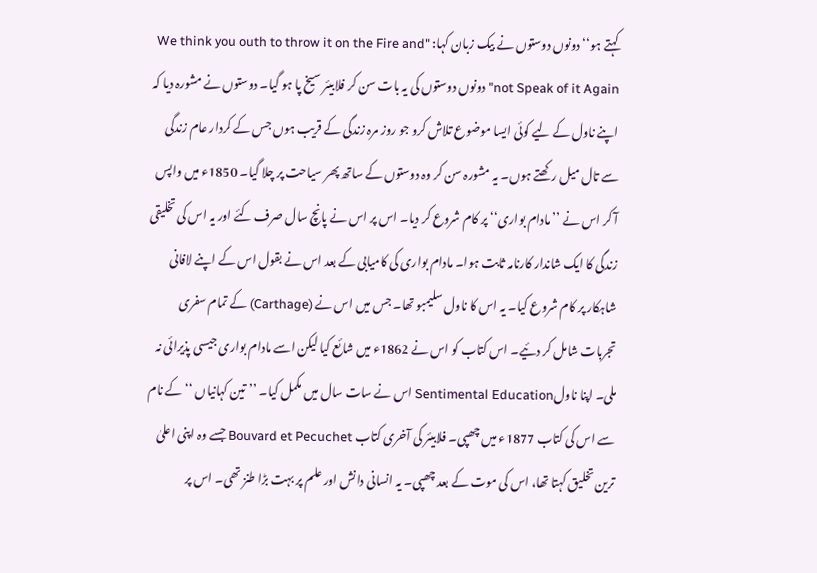کہتے ہو‘‘ دونوں دوستوں نے بیک زبان کہا: "We think you outh to throw it on the Fire and not Speak of it Again" دونوں دوستوں کی یہ بات سن کر فلابیئر سیخ پا ہو گیا۔ دوستوں نے مشورہ دیا کہ اپنے ناول کے لیے کوئی ایسا موضوع تلاش کرو جو روز مرہ زندگی کے قریب ہوں جس کے کردار عام زندگی سے تال میل رکھتے ہوں۔ یہ مشورہ سن کر وہ دوستوں کے ساتھ پھر سیاحت پر چلا گیا۔ 1850ء میں واپس آ کر اس نے ’’مادام بواری‘‘ پر کام شروع کر دیا۔ اس پر اس نے پانچ سال صرف کئے اور یہ اس کی تخلیقی زندگی کا ایک شاندار کارنامہ ثابت ہوا۔ مادام بواری کی کامیابی کے بعد اس نے بقول اس کے اپنے لافانی شاہکار پر کام شروع کیا۔ یہ اس کا ناول سلیمبو تھا۔ جس میں اس نے (Carthage) کے تمام سفری تجربات شامل کر دئیے۔ اس کتاب کو اس نے 1862ء میں شائع کیا لیکن اسے مادام بواری جیسی پذیرائی نہ ملی۔ اپنا ناولSentimental Education اس نے سات سال میں مکمل کیا۔ ’’تین کہانیاں ‘‘ کے نام سے اس کی کتاب 1877ء میں چھپی۔ فلابیئر کی آخری کتاب Bouvard et Pecuchet جسے وہ اپنی اعلیٰ ترین تخلیق کہتا تھا، اس کی موت کے بعد چھپی۔ یہ انسانی دانش اور علم پر بہت بڑا طنز تھی۔ اس پر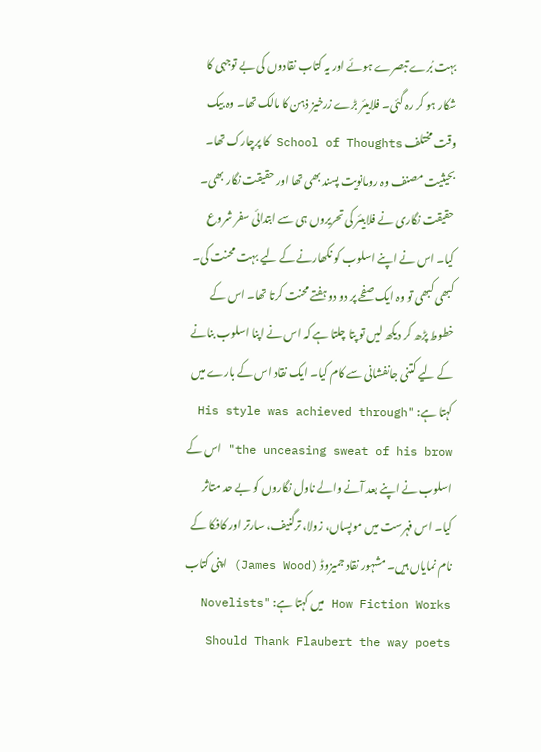بہت بُرے تبصرے ہوئے اور یہ کتاب نقادوں کی بے توجہی کا شکار ہو کر رہ گئی۔ فلابیئر بڑے زرخیز ذہن کا مالک تھا۔ وہ بیک وقت مختلف School of Thoughts کا پرچارک تھا۔ بحیثیت مصنف وہ رومانویت پسند بھی تھا اور حقیقت نگار بھی۔ حقیقت نگاری نے فلابیئر کی تحریروں ہی سے ابتدائی سفر شروع کیا۔ اس نے اپنے اسلوب کو نکھارنے کے لیے بہت محنت کی۔ کبھی کبھی تو وہ ایک صفحے پر دو دو ہفتے محنت کرتا تھا۔ اس کے خطوط پڑھ کر دیکھ لیں تو پتا چلتا ہے کہ اس نے اپنا اسلوب بنانے کے لیے کتنی جانفشانی سے کام کیا۔ ایک نقاد اس کے بارے میں کہتا ہے: "His style was achieved through the unceasing sweat of his brow" اس کے اسلوب نے اپنے بعد آنے والے ناول نگاروں کو بے حد متاثر کیا۔ اس فہرست میں موپساں، زولا، ترگنیف، سارتر اور کافکا کے نام نمایاں ہیں۔ مشہور نقاد جمیزوڈ (James Wood) اپنی کتاب How Fiction Works میں کہتا ہے: "Novelists Should Thank Flaubert the way poets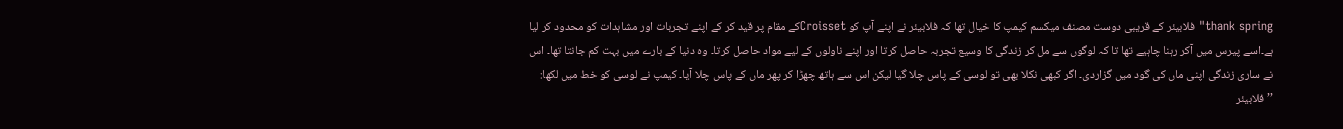thank spring" فلابیئر کے قریبی دوست مصنف میکسم کیمپ کا خیال تھا کہ فلابیئر نے اپنے آپ کو Croissetکے مقام پر قید کر کے اپنے تجربات اور مشاہدات کو محدود کر لیا ہے۔اسے پیرس میں آکر رہنا چاہیے تھا تا کہ لوگوں سے مل کر زندگی کا وسیع تجربہ حاصل کرتا اور اپنے ناولوں کے لیے مواد حاصل کرتا۔ وہ دنیا کے بارے میں بہت کم جانتا تھا۔ اس نے ساری زندگی اپنی ماں کی گود میں گزاردی۔ اگر کبھی نکلا بھی تو لوسی کے پاس چلا گیا لیکن اس سے ہاتھ چھڑا کر پھر ماں کے پاس چلا آیا۔ کیمپ نے لوسی کو خط میں لکھا: ’’فلابیئر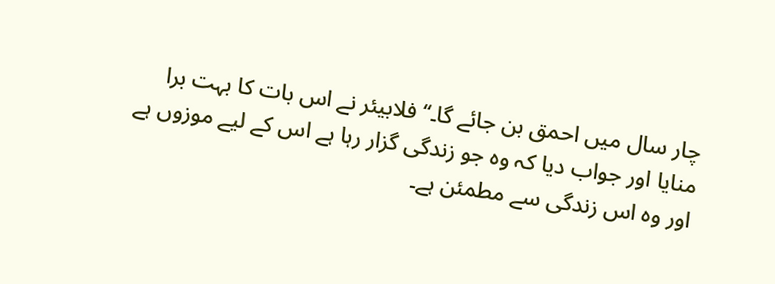چار سال میں احمق بن جائے گا۔‘‘ فلابیئر نے اس بات کا بہت برا منایا اور جواب دیا کہ وہ جو زندگی گزار رہا ہے اس کے لیے موزوں ہے اور وہ اس زندگی سے مطمئن ہے۔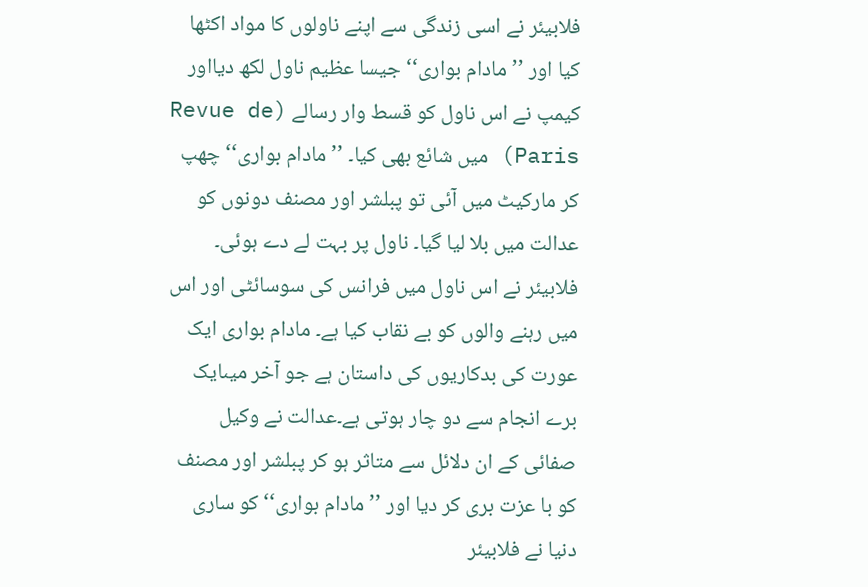فلابیئر نے اسی زندگی سے اپنے ناولوں کا مواد اکٹھا کیا اور ’’مادام بواری‘‘ جیسا عظیم ناول لکھ دیااور کیمپ نے اس ناول کو قسط وار رسالے (Revue de Paris) میں شائع بھی کیا۔ ’’مادام بواری‘‘ چھپ کر مارکیٹ میں آئی تو پبلشر اور مصنف دونوں کو عدالت میں بلا لیا گیا۔ ناول پر بہت لے دے ہوئی۔ فلابیئر نے اس ناول میں فرانس کی سوسائٹی اور اس میں رہنے والوں کو بے نقاب کیا ہے۔ مادام بواری ایک عورت کی بدکاریوں کی داستان ہے جو آخر میںایک برے انجام سے دو چار ہوتی ہے۔عدالت نے وکیل صفائی کے ان دلائل سے متاثر ہو کر پبلشر اور مصنف کو با عزت بری کر دیا اور ’’مادام بواری‘‘ کو ساری دنیا نے فلابیئر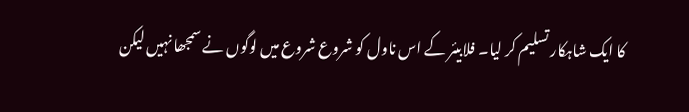کا ایک شاہکار تسلیم کر لیا۔ فلابیئر کے اس ناول کو شروع شروع میں لوگوں نے سمجھا نہیں لیکن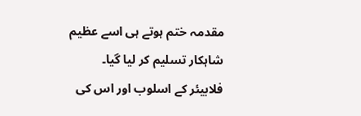مقدمہ ختم ہوتے ہی اسے عظیم شاہکار تسلیم کر لیا گیا۔ فلابیئر کے اسلوب اور اس کی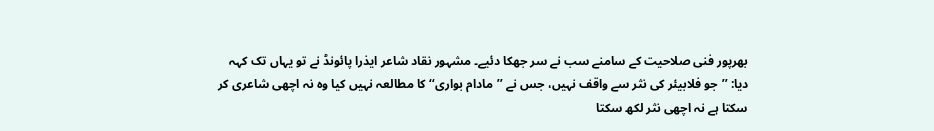بھرپور فنی صلاحیت کے سامنے سب نے سر جھکا دئیے۔ مشہور نقاد شاعر ایذرا پائونڈ نے تو یہاں تک کہہ دیا: ’’جو فلابیئر کی نثر سے واقف نہیں، جس نے ’’مادام بواری‘‘ کا مطالعہ نہیں کیا وہ نہ اچھی شاعری کر سکتا ہے نہ اچھی نثر لکھ سکتا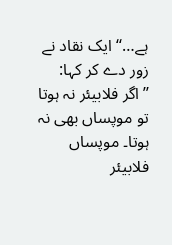ہے…‘‘ ایک نقاد نے زور دے کر کہا: ’’اگر فلابیئر نہ ہوتا تو موپساں بھی نہ ہوتا۔ موپساں فلابیئر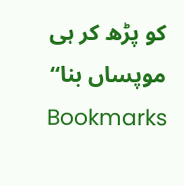کو پڑھ کر ہی موپساں بنا‘‘
Bookmarks